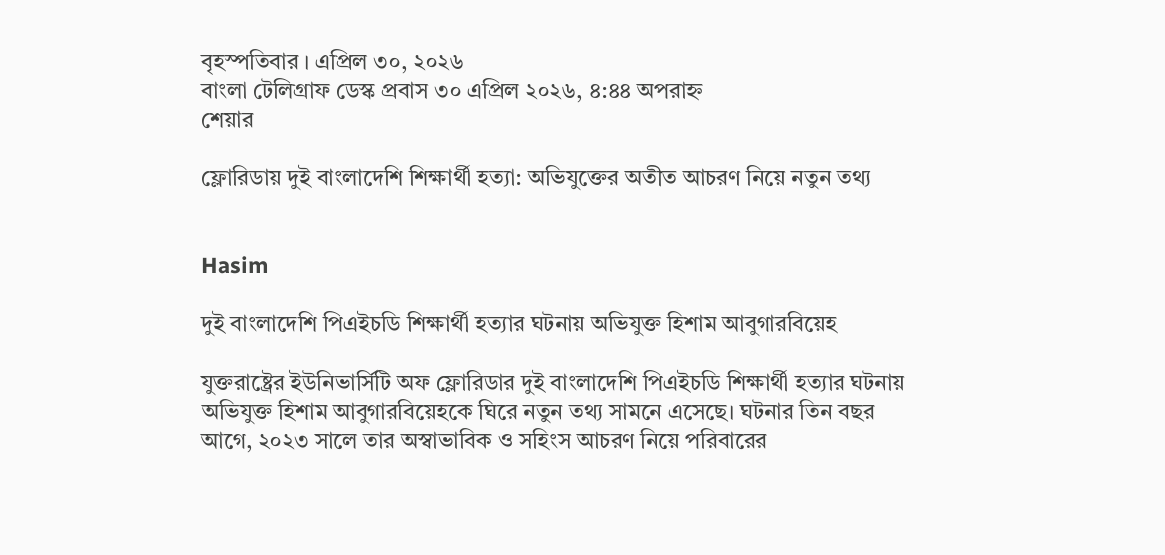বৃহস্পতিবার । এপ্রিল ৩০, ২০২৬
বাংলা টেলিগ্রাফ ডেস্ক প্রবাস ৩০ এপ্রিল ২০২৬, ৪:৪৪ অপরাহ্ন
শেয়ার

ফ্লোরিডায় দুই বাংলাদেশি শিক্ষার্থী হত্যা: অভিযুক্তের অতীত আচরণ নিয়ে নতুন তথ্য


Hasim

দুই বাংলাদেশি পিএইচডি শিক্ষার্থী হত্যার ঘটনায় অভিযুক্ত হিশাম আবুগারবিয়েহ

যুক্তরাষ্ট্রের ইউনিভার্সিটি অফ ফ্লোরিডার দুই বাংলাদেশি পিএইচডি শিক্ষার্থী হত্যার ঘটনায় অভিযুক্ত হিশাম আবুগারবিয়েহকে ঘিরে নতুন তথ্য সামনে এসেছে। ঘটনার তিন বছর আগে, ২০২৩ সালে তার অস্বাভাবিক ও সহিংস আচরণ নিয়ে পরিবারের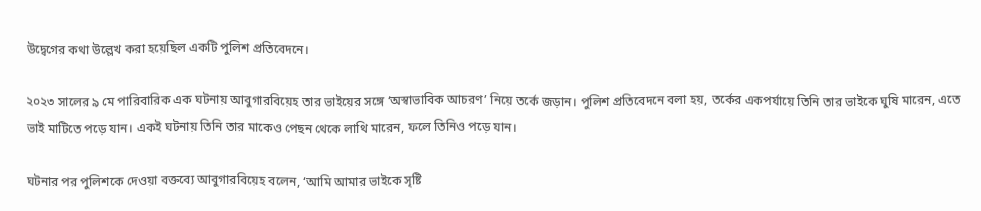উদ্বেগের কথা উল্লেখ করা হয়েছিল একটি পুলিশ প্রতিবেদনে।

২০২৩ সালের ৯ মে পারিবারিক এক ঘটনায় আবুগারবিয়েহ তার ভাইয়ের সঙ্গে ‘অস্বাভাবিক আচরণ’ নিয়ে তর্কে জড়ান। পুলিশ প্রতিবেদনে বলা হয়, তর্কের একপর্যায়ে তিনি তার ভাইকে ঘুষি মারেন, এতে ভাই মাটিতে পড়ে যান। একই ঘটনায় তিনি তার মাকেও পেছন থেকে লাথি মারেন, ফলে তিনিও পড়ে যান।

ঘটনার পর পুলিশকে দেওয়া বক্তব্যে আবুগারবিয়েহ বলেন, ‘আমি আমার ভাইকে সৃষ্টি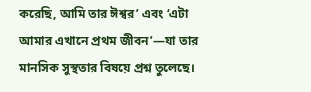করেছি, আমি তার ঈশ্বর’ এবং ‘এটা আমার এখানে প্রথম জীবন’—যা তার মানসিক সুস্থতার বিষয়ে প্রশ্ন তুলেছে।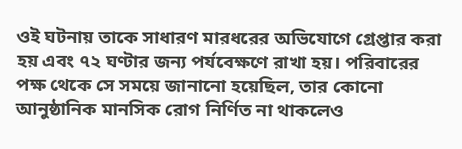ওই ঘটনায় তাকে সাধারণ মারধরের অভিযোগে গ্রেপ্তার করা হয় এবং ৭২ ঘণ্টার জন্য পর্যবেক্ষণে রাখা হয়। পরিবারের পক্ষ থেকে সে সময়ে জানানো হয়েছিল, তার কোনো আনুষ্ঠানিক মানসিক রোগ নির্ণিত না থাকলেও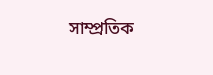সাম্প্রতিক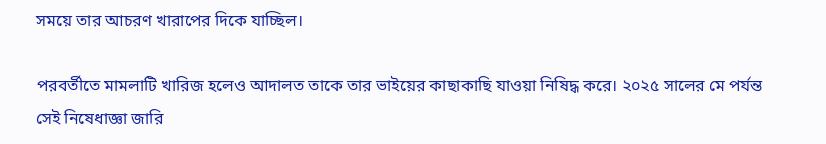সময়ে তার আচরণ খারাপের দিকে যাচ্ছিল।

পরবর্তীতে মামলাটি খারিজ হলেও আদালত তাকে তার ভাইয়ের কাছাকাছি যাওয়া নিষিদ্ধ করে। ২০২৫ সালের মে পর্যন্ত সেই নিষেধাজ্ঞা জারি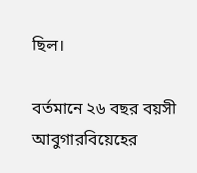ছিল।

বর্তমানে ২৬ বছর বয়সী আবুগারবিয়েহের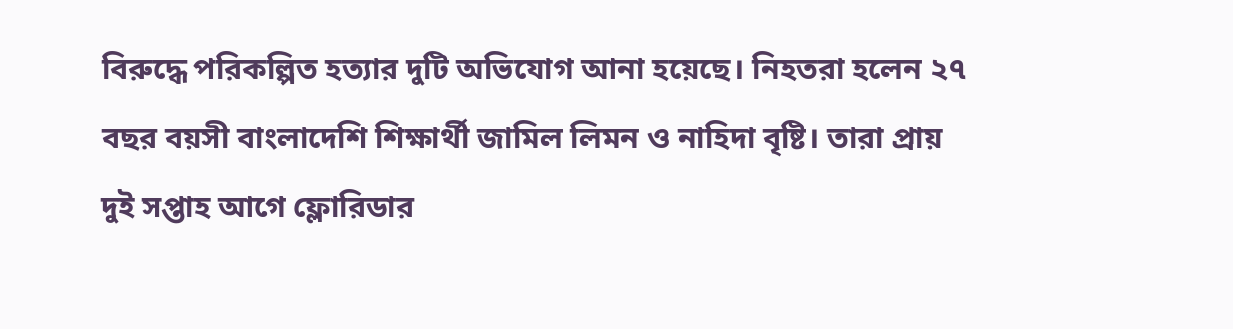বিরুদ্ধে পরিকল্পিত হত্যার দুটি অভিযোগ আনা হয়েছে। নিহতরা হলেন ২৭ বছর বয়সী বাংলাদেশি শিক্ষার্থী জামিল লিমন ও নাহিদা বৃষ্টি। তারা প্রায় দুই সপ্তাহ আগে ফ্লোরিডার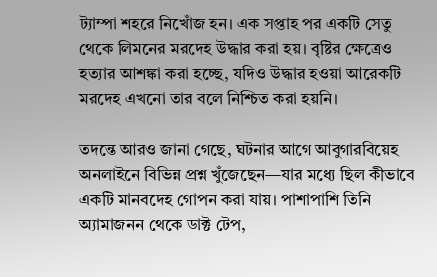ট্যাম্পা শহরে নিখোঁজ হন। এক সপ্তাহ পর একটি সেতু থেকে লিমনের মরদেহ উদ্ধার করা হয়। বৃষ্টির ক্ষেত্রেও হত্যার আশঙ্কা করা হচ্ছে, যদিও উদ্ধার হওয়া আরেকটি মরদেহ এখনো তার বলে নিশ্চিত করা হয়নি।

তদন্তে আরও জানা গেছে, ঘটনার আগে আবুগারবিয়েহ অনলাইনে বিভিন্ন প্রশ্ন খুঁজেছেন—যার মধ্যে ছিল কীভাবে একটি মানবদেহ গোপন করা যায়। পাশাপাশি তিনি অ্যামাজনন থেকে ডাক্ট টেপ,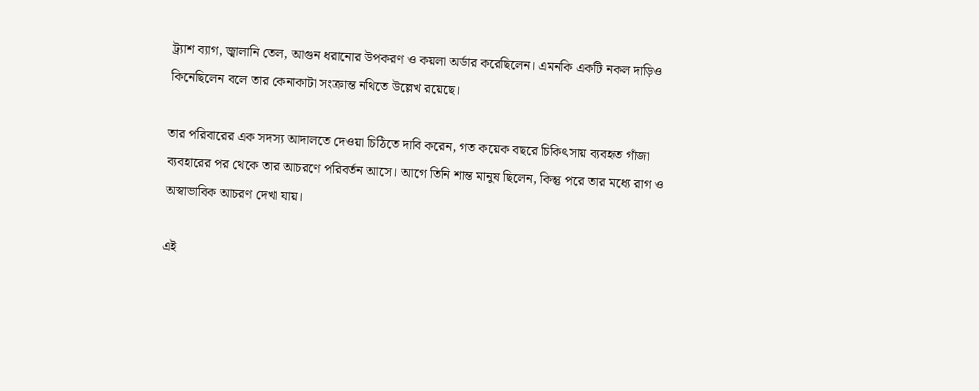ট্র্যাশ ব্যাগ, জ্বালানি তেল, আগুন ধরানোর উপকরণ ও কয়লা অর্ডার করেছিলেন। এমনকি একটি নকল দাড়িও কিনেছিলেন বলে তার কেনাকাটা সংক্রান্ত নথিতে উল্লেখ রয়েছে।

তার পরিবারের এক সদস্য আদালতে দেওয়া চিঠিতে দাবি করেন, গত কয়েক বছরে চিকিৎসায় ব্যবহৃত গাঁজা ব্যবহারের পর থেকে তার আচরণে পরিবর্তন আসে। আগে তিনি শান্ত মানুষ ছিলেন, কিন্তু পরে তার মধ্যে রাগ ও অস্বাভাবিক আচরণ দেখা যায়।

এই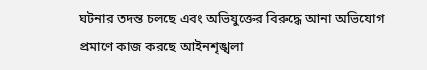ঘটনার তদন্ত চলছে এবং অভিযুক্তের বিরুদ্ধে আনা অভিযোগ প্রমাণে কাজ করছে আইনশৃঙ্খলা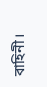বাহিনী।